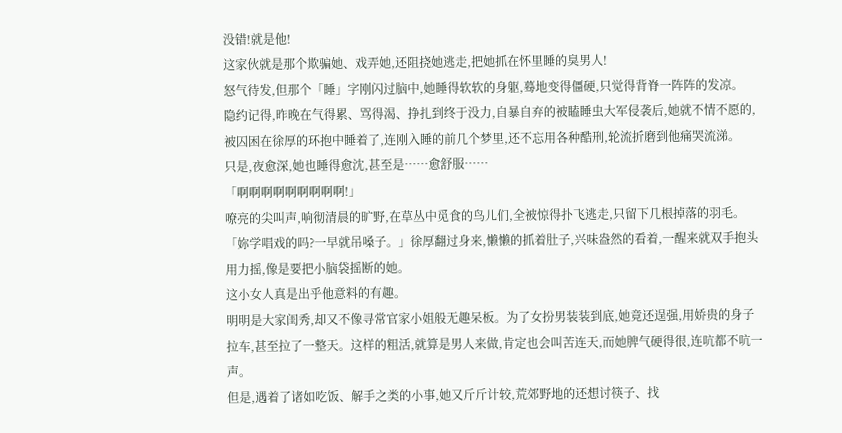没错!就是他!
这家伙就是那个欺骗她、戏弄她,还阻挠她逃走,把她抓在怀里睡的臭男人!
怒气待发,但那个「睡」字刚闪过脑中,她睡得软软的身躯,蓦地变得僵硬,只觉得背脊一阵阵的发凉。
隐约记得,昨晚在气得累、骂得渴、挣扎到终于没力,自暴自弃的被瞌睡虫大军侵袭后,她就不情不愿的,被囚困在徐厚的环抱中睡着了,连刚入睡的前几个梦里,还不忘用各种酷刑,轮流折磨到他痛哭流涕。
只是,夜愈深,她也睡得愈沈,甚至是……愈舒服……
「啊啊啊啊啊啊啊啊啊!」
嘹亮的尖叫声,响彻清晨的旷野,在草丛中觅食的鸟儿们,全被惊得扑飞逃走,只留下几根掉落的羽毛。
「妳学唱戏的吗?一早就吊嗓子。」徐厚翻过身来,懒懒的抓着肚子,兴味盎然的看着,一醒来就双手抱头用力摇,像是要把小脑袋摇断的她。
这小女人真是出乎他意料的有趣。
明明是大家闺秀,却又不像寻常官家小姐般无趣呆板。为了女扮男装装到底,她竟还逞强,用娇贵的身子拉车,甚至拉了一整天。这样的粗活,就算是男人来做,肯定也会叫苦连天,而她脾气硬得很,连吭都不吭一声。
但是,遇着了诸如吃饭、解手之类的小事,她又斤斤计较,荒郊野地的还想讨筷子、找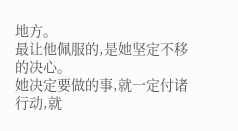地方。
最让他佩服的,是她坚定不移的决心。
她决定要做的事,就一定付诸行动,就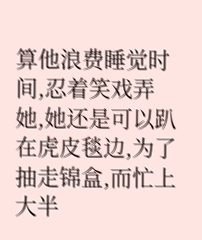算他浪费睡觉时间,忍着笑戏弄她,她还是可以趴在虎皮毯边,为了抽走锦盒,而忙上大半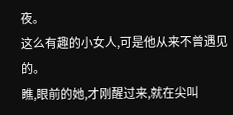夜。
这么有趣的小女人,可是他从来不曾遇见的。
瞧,眼前的她,才刚醒过来,就在尖叫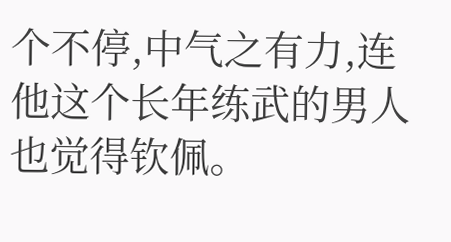个不停,中气之有力,连他这个长年练武的男人也觉得钦佩。